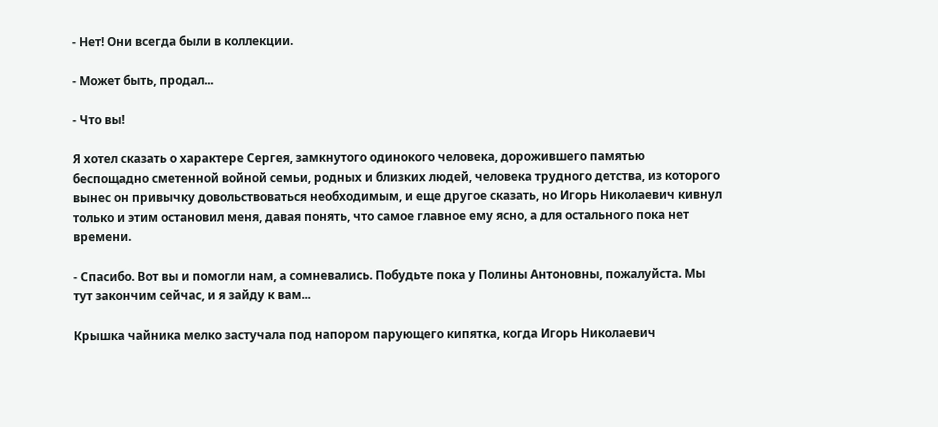- Нет! Они всегда были в коллекции.

- Может быть, продал...

- Что вы!

Я хотел сказать о характере Сергея, замкнутого одинокого человека, дорожившего памятью беспощадно сметенной войной семьи, родных и близких людей, человека трудного детства, из которого вынес он привычку довольствоваться необходимым, и еще другое сказать, но Игорь Николаевич кивнул только и этим остановил меня, давая понять, что самое главное ему ясно, а для остального пока нет времени.

- Спасибо. Вот вы и помогли нам, а сомневались. Побудьте пока у Полины Антоновны, пожалуйста. Мы тут закончим сейчас, и я зайду к вам...

Крышка чайника мелко застучала под напором парующего кипятка, когда Игорь Николаевич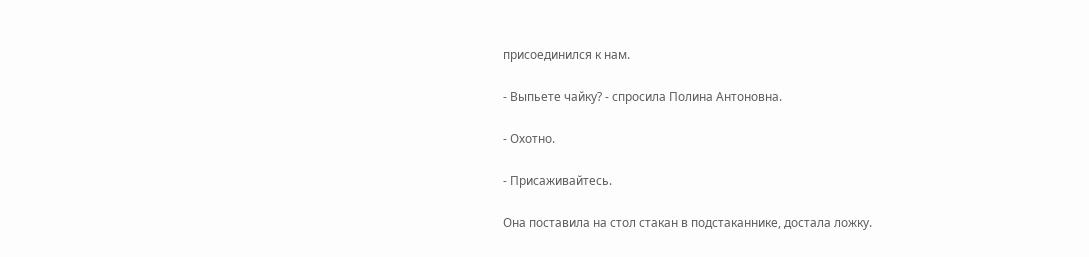присоединился к нам.

- Выпьете чайку? - спросила Полина Антоновна.

- Охотно.

- Присаживайтесь.

Она поставила на стол стакан в подстаканнике, достала ложку.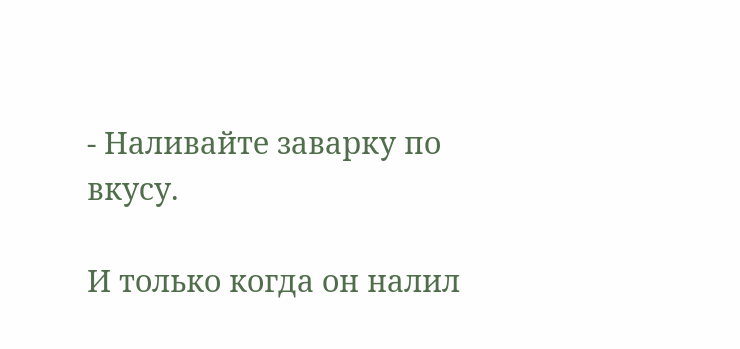- Наливайте заварку по вкусу.

И только когда он налил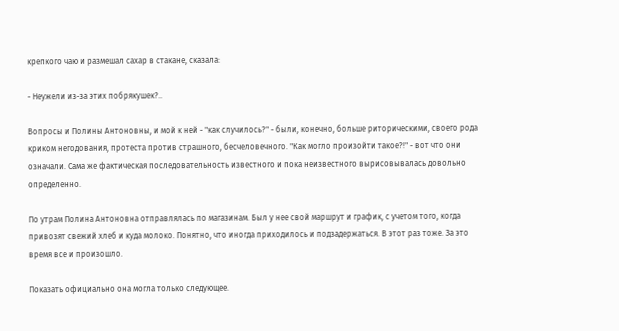крепкого чаю и размешал сахар в стакане, сказала:

- Неужели из-за этих побрякушек?..

Вопросы и Полины Антоновны, и мой к ней - "как случилось?" - были, конечно, больше риторическими, своего рода криком негодования, протеста против страшного, бесчеловечного. "Как могло произойти такое?!" - вот что они означали. Сама же фактическая последовательность известного и пока неизвестного вырисовывалась довольно определенно.

По утрам Полина Антоновна отправлялась по магазинам. Был у нее свой маршрут и график, с учетом того, когда привозят свежий хлеб и куда молоко. Понятно, что иногда приходилось и подзадержаться. В этот раз тоже. За это время все и произошло.

Показать официально она могла только следующее.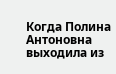Когда Полина Антоновна выходила из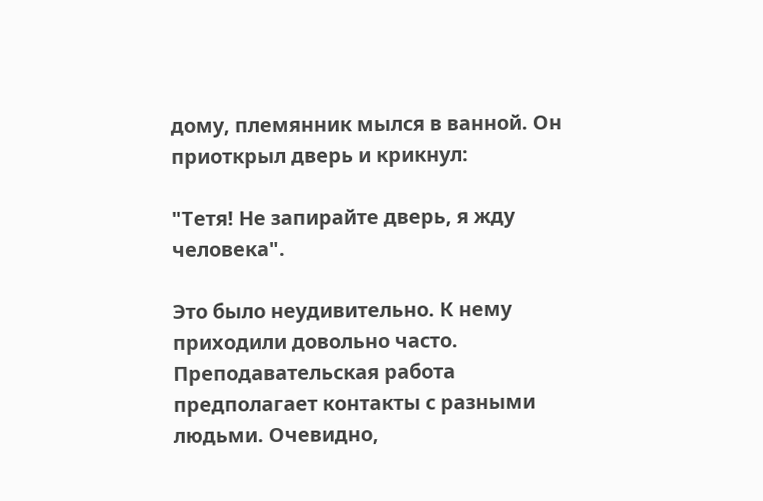дому, племянник мылся в ванной. Он приоткрыл дверь и крикнул:

"Тетя! Не запирайте дверь, я жду человека".

Это было неудивительно. К нему приходили довольно часто. Преподавательская работа предполагает контакты с разными людьми. Очевидно,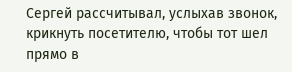Сергей рассчитывал, услыхав звонок, крикнуть посетителю, чтобы тот шел прямо в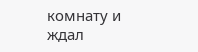комнату и ждал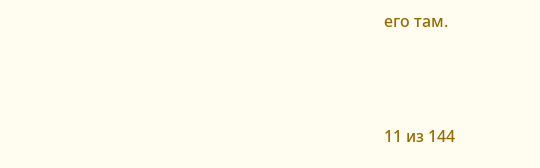его там.



11 из 144